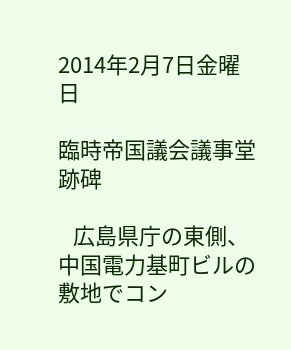2014年2月7日金曜日

臨時帝国議会議事堂跡碑

   広島県庁の東側、中国電力基町ビルの敷地でコン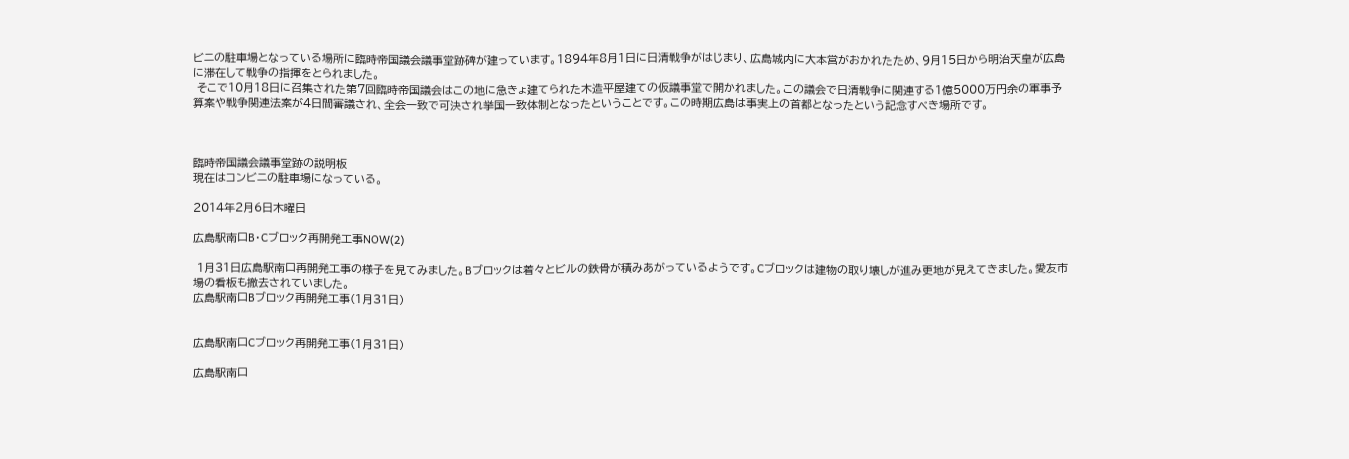ビニの駐車場となっている場所に臨時帝国議会議事堂跡碑が建っています。1894年8月1日に日清戦争がはじまり、広島城内に大本営がおかれたため、9月15日から明治天皇が広島に滞在して戦争の指揮をとられました。
 そこで10月18日に召集された第7回臨時帝国議会はこの地に急きょ建てられた木造平屋建ての仮議事堂で開かれました。この議会で日清戦争に関連する1億5000万円余の軍事予算案や戦争関連法案が4日間審議され、全会一致で可決され挙国一致体制となったということです。この時期広島は事実上の首都となったという記念すべき場所です。



臨時帝国議会議事堂跡の説明板
現在はコンビニの駐車場になっている。

2014年2月6日木曜日

広島駅南口B・Cブロック再開発工事NOW(2)

 1月31日広島駅南口再開発工事の様子を見てみました。Bブロックは着々とビルの鉄骨が積みあがっているようです。Cブロックは建物の取り壊しが進み更地が見えてきました。愛友市場の看板も撤去されていました。
広島駅南口Bブロック再開発工事(1月31日)


広島駅南口Cブロック再開発工事(1月31日)

広島駅南口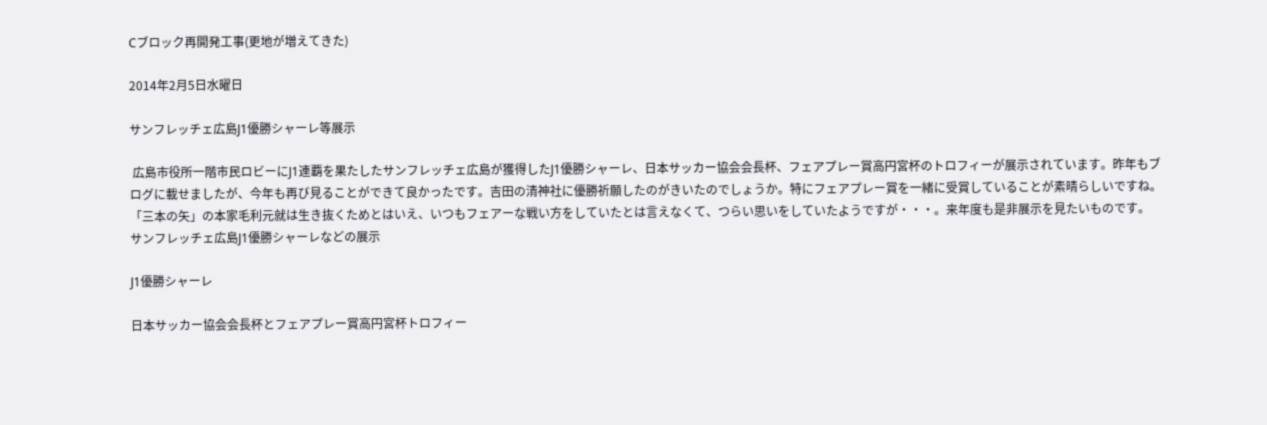Cブロック再開発工事(更地が増えてきた)

2014年2月5日水曜日

サンフレッチェ広島J1優勝シャーレ等展示

 広島市役所一階市民ロビーにJ1連覇を果たしたサンフレッチェ広島が獲得したJ1優勝シャーレ、日本サッカー協会会長杯、フェアプレー賞高円宮杯のトロフィーが展示されています。昨年もブログに載せましたが、今年も再び見ることができて良かったです。吉田の清神社に優勝祈願したのがきいたのでしょうか。特にフェアプレー賞を一緒に受賞していることが素晴らしいですね。「三本の矢」の本家毛利元就は生き抜くためとはいえ、いつもフェアーな戦い方をしていたとは言えなくて、つらい思いをしていたようですが・・・。来年度も是非展示を見たいものです。
サンフレッチェ広島J1優勝シャーレなどの展示

J1優勝シャーレ

日本サッカー協会会長杯とフェアプレー賞高円宮杯トロフィー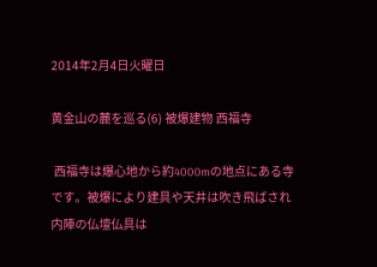2014年2月4日火曜日

黄金山の麓を巡る(6) 被爆建物 西福寺

 西福寺は爆心地から約4000mの地点にある寺です。被爆により建具や天井は吹き飛ばされ内陣の仏壇仏具は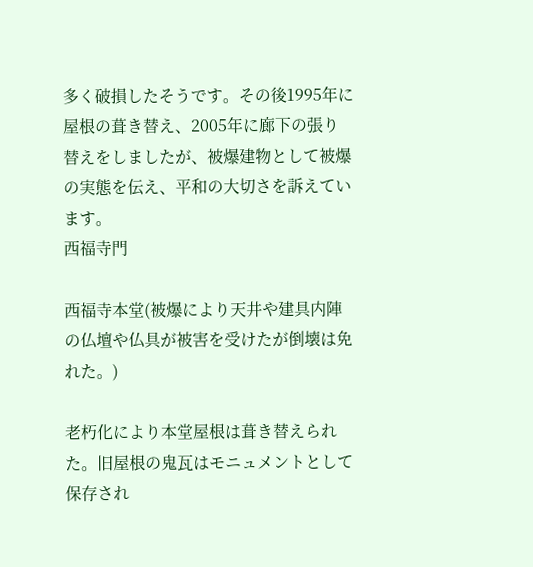多く破損したそうです。その後1995年に屋根の葺き替え、2005年に廊下の張り替えをしましたが、被爆建物として被爆の実態を伝え、平和の大切さを訴えています。
西福寺門

西福寺本堂(被爆により天井や建具内陣の仏壇や仏具が被害を受けたが倒壊は免れた。)

老朽化により本堂屋根は葺き替えられた。旧屋根の鬼瓦はモニュメントとして保存され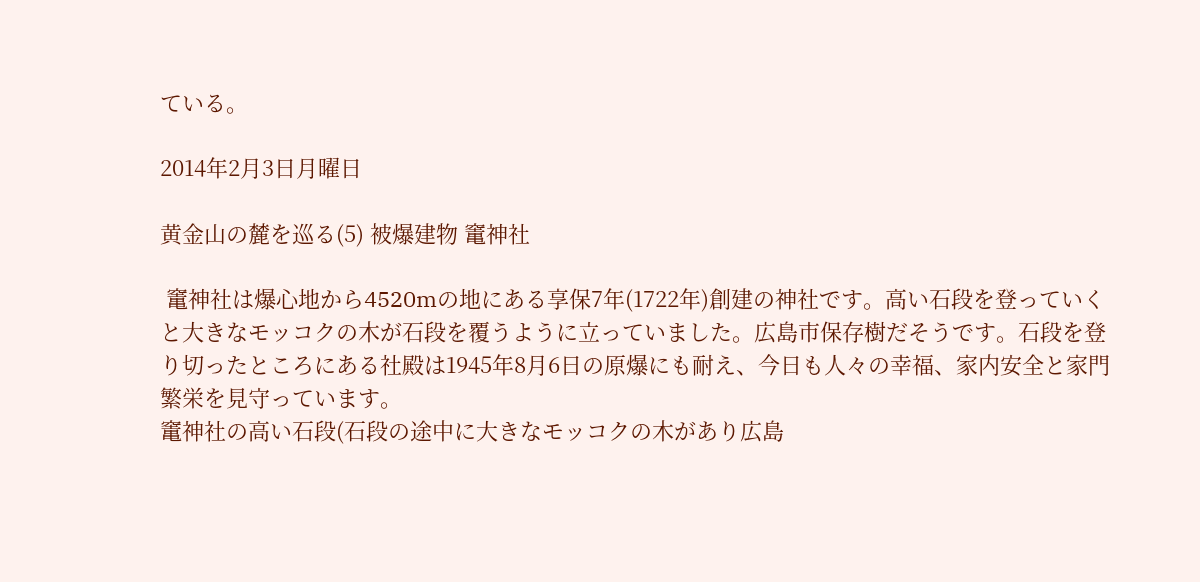ている。

2014年2月3日月曜日

黄金山の麓を巡る(5) 被爆建物 竃神社

 竃神社は爆心地から4520mの地にある享保7年(1722年)創建の神社です。高い石段を登っていくと大きなモッコクの木が石段を覆うように立っていました。広島市保存樹だそうです。石段を登り切ったところにある社殿は1945年8月6日の原爆にも耐え、今日も人々の幸福、家内安全と家門繁栄を見守っています。
竃神社の高い石段(石段の途中に大きなモッコクの木があり広島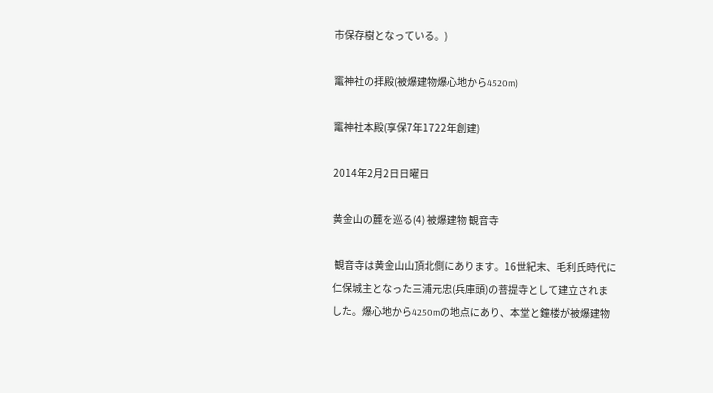市保存樹となっている。)

竃神社の拝殿(被爆建物爆心地から4520m)

竃神社本殿(享保7年1722年創建)

2014年2月2日日曜日

黄金山の麓を巡る(4) 被爆建物 観音寺

 観音寺は黄金山山頂北側にあります。16世紀末、毛利氏時代に仁保城主となった三浦元忠(兵庫頭)の菩提寺として建立されました。爆心地から4250mの地点にあり、本堂と鐘楼が被爆建物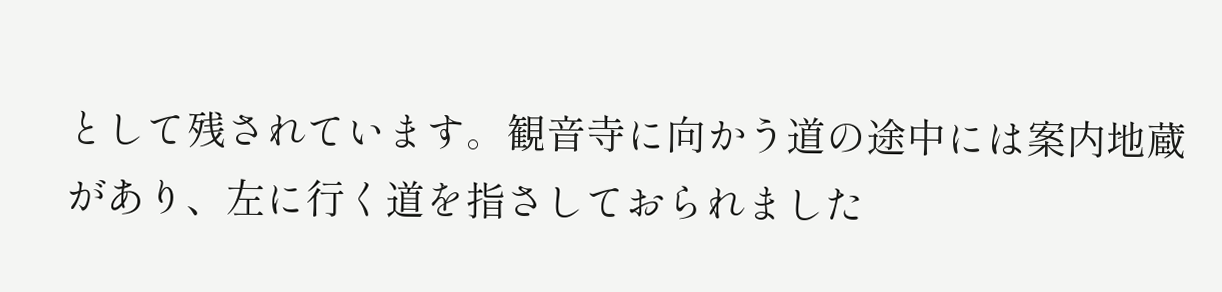として残されています。観音寺に向かう道の途中には案内地蔵があり、左に行く道を指さしておられました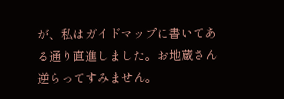が、私はガイドマップに書いてある通り直進しました。お地蔵さん逆らってすみません。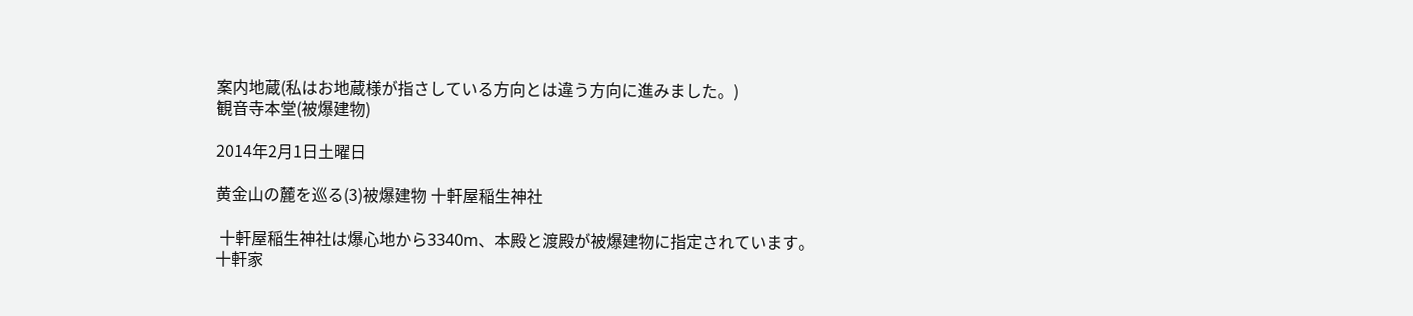案内地蔵(私はお地蔵様が指さしている方向とは違う方向に進みました。)
観音寺本堂(被爆建物)

2014年2月1日土曜日

黄金山の麓を巡る(3)被爆建物 十軒屋稲生神社

 十軒屋稲生神社は爆心地から3340m、本殿と渡殿が被爆建物に指定されています。
十軒家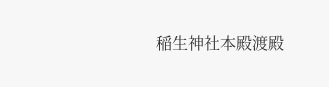稲生神社本殿渡殿